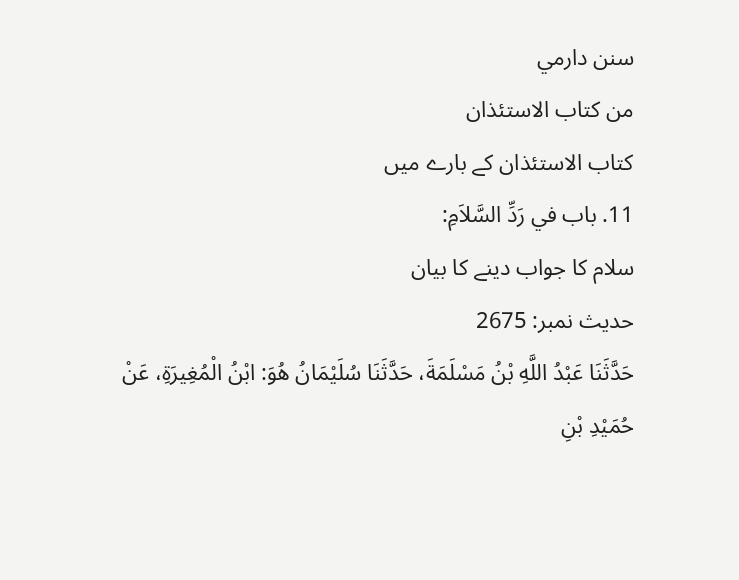سنن دارمي
من كتاب الاستئذان
کتاب الاستئذان کے بارے میں
11. باب في رَدِّ السَّلاَمِ:
سلام کا جواب دینے کا بیان
حدیث نمبر: 2675
حَدَّثَنَا عَبْدُ اللَّهِ بْنُ مَسْلَمَةَ، حَدَّثَنَا سُلَيْمَانُ هُوَ: ابْنُ الْمُغِيرَةِ، عَنْ حُمَيْدِ بْنِ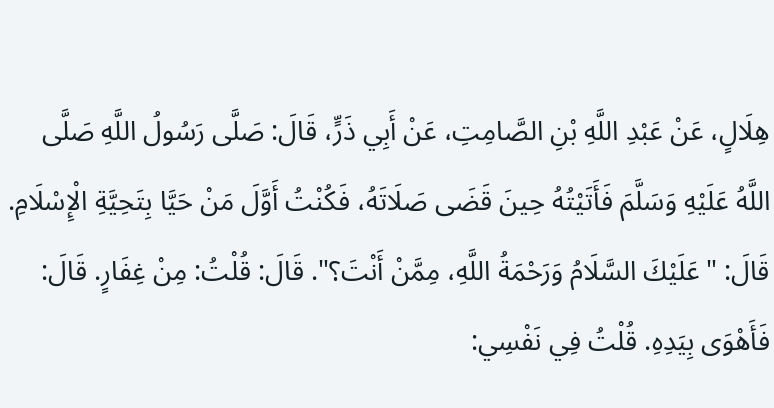هِلَالٍ، عَنْ عَبْدِ اللَّهِ بْنِ الصَّامِتِ، عَنْ أَبِي ذَرٍّ، قَالَ: صَلَّى رَسُولُ اللَّهِ صَلَّى اللَّهُ عَلَيْهِ وَسَلَّمَ فَأَتَيْتُهُ حِينَ قَضَى صَلَاتَهُ، فَكُنْتُ أَوَّلَ مَنْ حَيَّا بِتَحِيَّةِ الْإِسْلَامِ. قَالَ: "عَلَيْكَ السَّلَامُ وَرَحْمَةُ اللَّهِ، مِمَّنْ أَنْتَ؟". قَالَ: قُلْتُ: مِنْ غِفَارٍ. قَالَ: فَأَهْوَى بِيَدِهِ. قُلْتُ فِي نَفْسِي: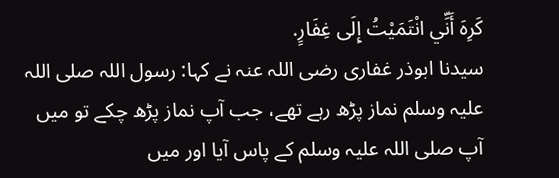كَرِهَ أَنِّي انْتَمَيْتُ إِلَى غِفَارٍ.
سیدنا ابوذر غفاری رضی اللہ عنہ نے کہا: رسول اللہ صلی اللہ علیہ وسلم نماز پڑھ رہے تھے، جب آپ نماز پڑھ چکے تو میں آپ صلی اللہ علیہ وسلم کے پاس آیا اور میں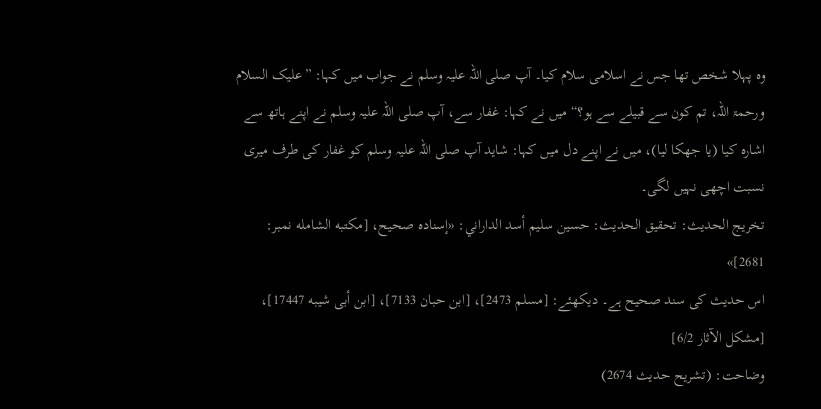وہ پہلا شخص تھا جس نے اسلامی سلام کیا۔ آپ صلی اللہ علیہ وسلم نے جواب میں کہا: ”علیک السلام ورحمۃ اللہ، تم کون سے قبیلے سے ہو؟“ میں نے کہا: غفار سے، آپ صلی اللہ علیہ وسلم نے اپنے ہاتھ سے اشارہ کیا (یا جھکا لیا)، میں نے اپنے دل میں کہا: شاید آپ صلی اللہ علیہ وسلم کو غفار کی طرف میری نسبت اچھی نہیں لگی۔
تخریج الحدیث: تحقيق الحديث: حسين سليم أسد الداراني: «إسناده صحيح، [مكتبه الشامله نمبر: 2681]»
اس حدیث کی سند صحیح ہے۔ دیکھئے: [مسلم 2473]، [ابن حبان 7133]، [ابن أبى شيبه 17447]، [مشكل الآثار 6/2]
وضاحت: (تشریح حدیث 2674)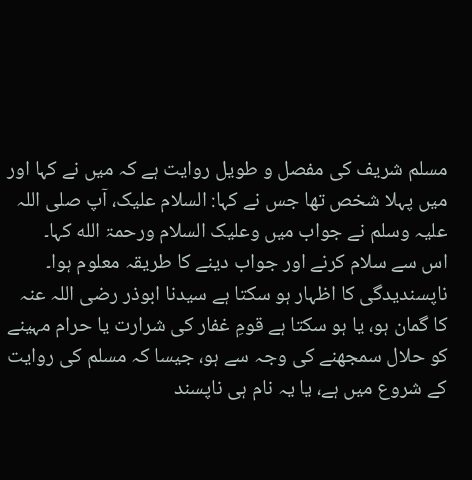مسلم شریف کی مفصل و طویل روایت ہے کہ میں نے کہا اور میں پہلا شخص تھا جس نے کہا: السلام علیک، آپ صلی اللہ علیہ وسلم نے جواب میں وعلیک السلام ورحمۃ الله کہا۔
اس سے سلام کرنے اور جواب دینے کا طریقہ معلوم ہوا۔
ناپسندیدگی کا اظہار ہو سکتا ہے سیدنا ابوذر رضی اللہ عنہ کا گمان ہو، یا ہو سکتا ہے قومِ غفار کی شرارت یا حرام مہینے کو حلال سمجھنے کی وجہ سے ہو، جیسا کہ مسلم کی روایت کے شروع میں ہے، یا یہ نام ہی ناپسند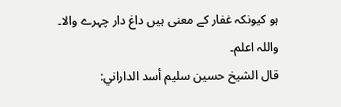ہو کیونکہ غفار کے معنی ہیں داغ دار چہرے والا۔
واللہ اعلم۔
قال الشيخ حسين سليم أسد الداراني: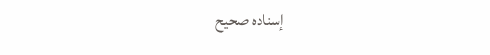إسناده صحيح